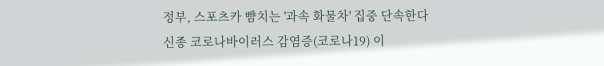정부, 스포츠카 뺨치는 '과속 화물차' 집중 단속한다
신종 코로나바이러스 감염증(코로나19) 이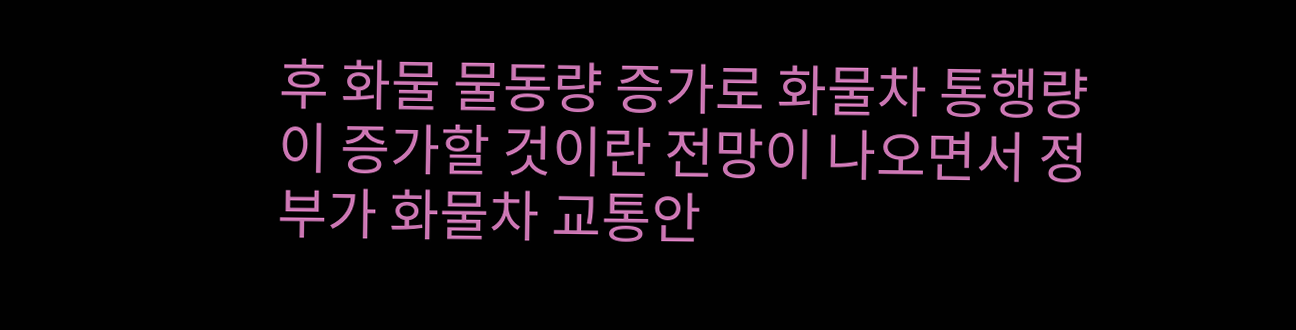후 화물 물동량 증가로 화물차 통행량이 증가할 것이란 전망이 나오면서 정부가 화물차 교통안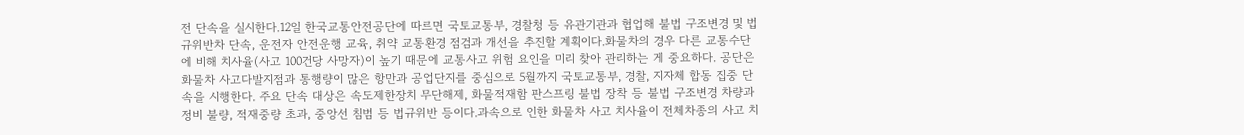전 단속을 실시한다.12일 한국교통안전공단에 따르면 국토교통부, 경찰청 등 유관기관과 협업해 불법 구조변경 및 법규위반차 단속, 운전자 안전운행 교육, 취약 교통환경 점검과 개선을 추진할 계획이다.화물차의 경우 다른 교통수단에 비해 치사율(사고 100건당 사망자)이 높기 때문에 교통사고 위험 요인을 미리 찾아 관리하는 게 중요하다. 공단은 화물차 사고다발지점과 통행량이 많은 항만과 공업단지를 중심으로 5월까지 국토교통부, 경찰, 지자체 합동 집중 단속을 시행한다. 주요 단속 대상은 속도제한장치 무단해제, 화물적재함 판스프링 불법 장착 등 불법 구조변경 차량과 정비 불량, 적재중량 초과, 중앙선 침범 등 법규위반 등이다.과속으로 인한 화물차 사고 치사율이 전체차종의 사고 치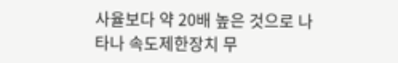사율보다 약 20배 높은 것으로 나타나 속도제한장치 무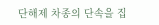단해제 차종의 단속을 집